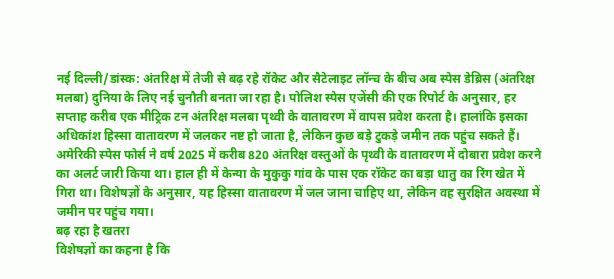नई दिल्ली/डांस्क: अंतरिक्ष में तेजी से बढ़ रहे रॉकेट और सैटेलाइट लॉन्च के बीच अब स्पेस डेब्रिस (अंतरिक्ष मलबा) दुनिया के लिए नई चुनौती बनता जा रहा है। पोलिश स्पेस एजेंसी की एक रिपोर्ट के अनुसार, हर सप्ताह करीब एक मीट्रिक टन अंतरिक्ष मलबा पृथ्वी के वातावरण में वापस प्रवेश करता है। हालांकि इसका अधिकांश हिस्सा वातावरण में जलकर नष्ट हो जाता है, लेकिन कुछ बड़े टुकड़े जमीन तक पहुंच सकते हैं।
अमेरिकी स्पेस फोर्स ने वर्ष 2025 में करीब 820 अंतरिक्ष वस्तुओं के पृथ्वी के वातावरण में दोबारा प्रवेश करने का अलर्ट जारी किया था। हाल ही में केन्या के मुकुकु गांव के पास एक रॉकेट का बड़ा धातु का रिंग खेत में गिरा था। विशेषज्ञों के अनुसार, यह हिस्सा वातावरण में जल जाना चाहिए था, लेकिन वह सुरक्षित अवस्था में जमीन पर पहुंच गया।
बढ़ रहा है खतरा
विशेषज्ञों का कहना है कि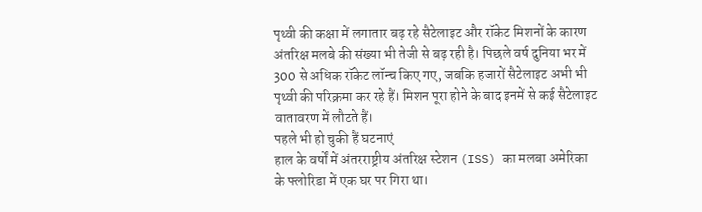पृथ्वी की कक्षा में लगातार बढ़ रहे सैटेलाइट और रॉकेट मिशनों के कारण अंतरिक्ष मलबे की संख्या भी तेजी से बढ़ रही है। पिछले वर्ष दुनिया भर में 300 से अधिक रॉकेट लॉन्च किए गए, जबकि हजारों सैटेलाइट अभी भी पृथ्वी की परिक्रमा कर रहे हैं। मिशन पूरा होने के बाद इनमें से कई सैटेलाइट वातावरण में लौटते हैं।
पहले भी हो चुकी हैं घटनाएं
हाल के वर्षों में अंतरराष्ट्रीय अंतरिक्ष स्टेशन (ISS) का मलबा अमेरिका के फ्लोरिडा में एक घर पर गिरा था।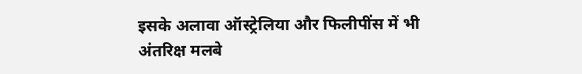इसके अलावा ऑस्ट्रेलिया और फिलीपींस में भी अंतरिक्ष मलबे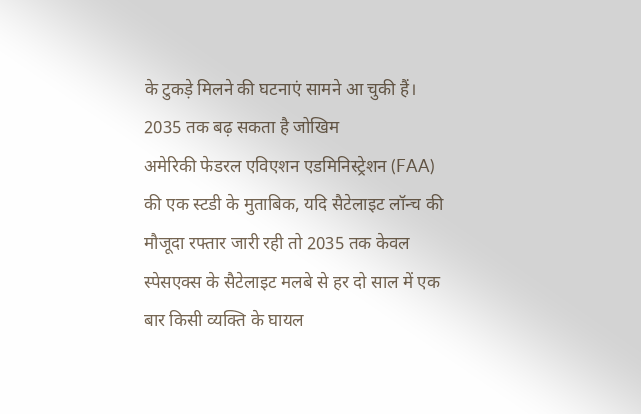के टुकड़े मिलने की घटनाएं सामने आ चुकी हैं।
2035 तक बढ़ सकता है जोखिम
अमेरिकी फेडरल एविएशन एडमिनिस्ट्रेशन (FAA) की एक स्टडी के मुताबिक, यदि सैटेलाइट लॉन्च की मौजूदा रफ्तार जारी रही तो 2035 तक केवल स्पेसएक्स के सैटेलाइट मलबे से हर दो साल में एक बार किसी व्यक्ति के घायल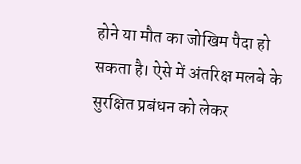होने या मौत का जोखिम पैदा हो सकता है। ऐसे में अंतरिक्ष मलबे के सुरक्षित प्रबंधन को लेकर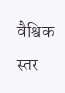वैश्विक स्तर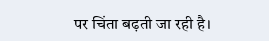पर चिंता बढ़ती जा रही है।